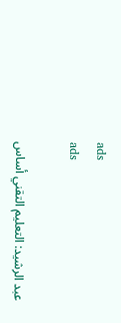ads
ads

عبد الرشيد: التعليم التقني أساس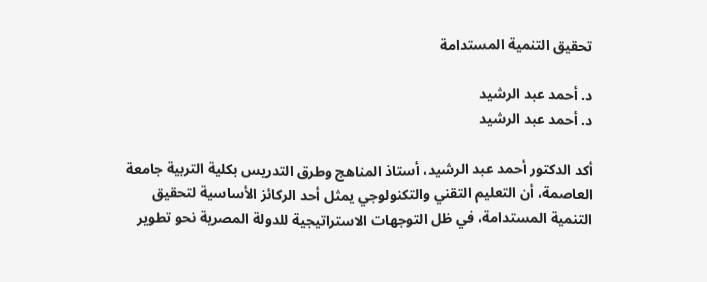تحقيق التنمية المستدامة

د. أحمد عبد الرشيد
د. أحمد عبد الرشيد

أكد الدكتور أحمد عبد الرشيد، أستاذ المناهج وطرق التدريس بكلية التربية جامعة العاصمة، أن التعليم التقني والتكنولوجي يمثل أحد الركائز الأساسية لتحقيق التنمية المستدامة، في ظل التوجهات الاستراتيجية للدولة المصرية نحو تطوير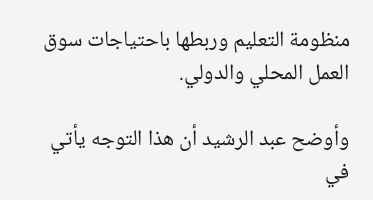منظومة التعليم وربطها باحتياجات سوق العمل المحلي والدولي.

وأوضح عبد الرشيد أن هذا التوجه يأتي في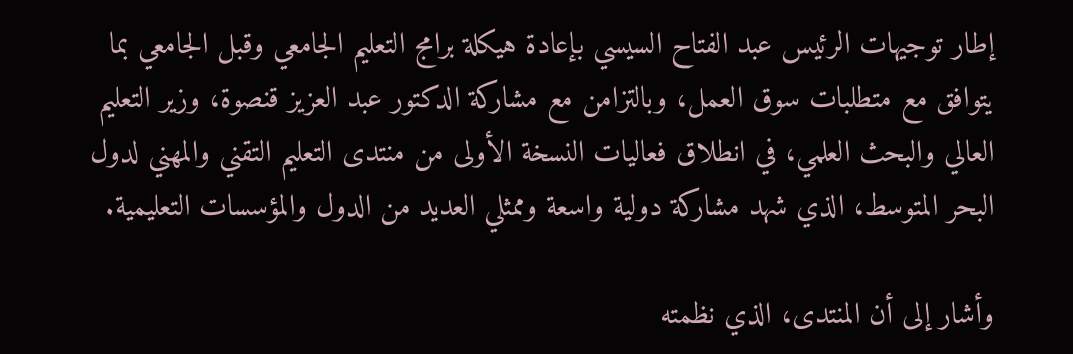إطار توجيهات الرئيس عبد الفتاح السيسي بإعادة هيكلة برامج التعليم الجامعي وقبل الجامعي بما يتوافق مع متطلبات سوق العمل، وبالتزامن مع مشاركة الدكتور عبد العزيز قنصوة، وزير التعليم العالي والبحث العلمي، في انطلاق فعاليات النسخة الأولى من منتدى التعليم التقني والمهني لدول البحر المتوسط، الذي شهد مشاركة دولية واسعة وممثلي العديد من الدول والمؤسسات التعليمية.

وأشار إلى أن المنتدى، الذي نظمته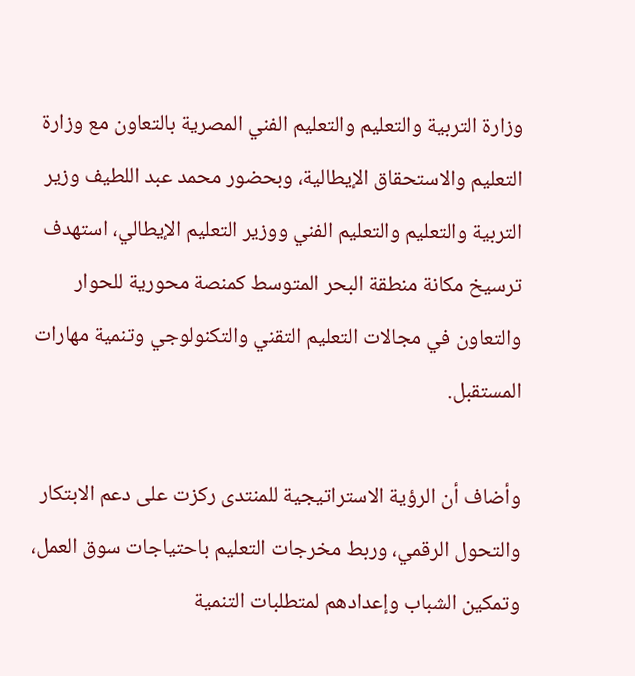وزارة التربية والتعليم والتعليم الفني المصرية بالتعاون مع وزارة التعليم والاستحقاق الإيطالية، وبحضور محمد عبد اللطيف وزير التربية والتعليم والتعليم الفني ووزير التعليم الإيطالي، استهدف ترسيخ مكانة منطقة البحر المتوسط كمنصة محورية للحوار والتعاون في مجالات التعليم التقني والتكنولوجي وتنمية مهارات المستقبل.

وأضاف أن الرؤية الاستراتيجية للمنتدى ركزت على دعم الابتكار والتحول الرقمي، وربط مخرجات التعليم باحتياجات سوق العمل، وتمكين الشباب وإعدادهم لمتطلبات التنمية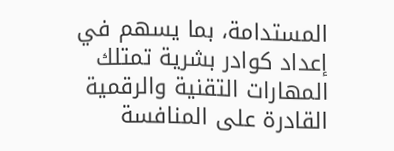المستدامة، بما يسهم في إعداد كوادر بشرية تمتلك المهارات التقنية والرقمية القادرة على المنافسة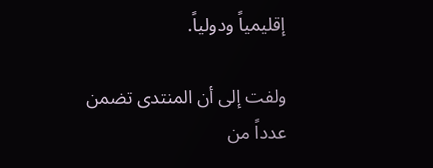إقليمياً ودولياً.

ولفت إلى أن المنتدى تضمن عدداً من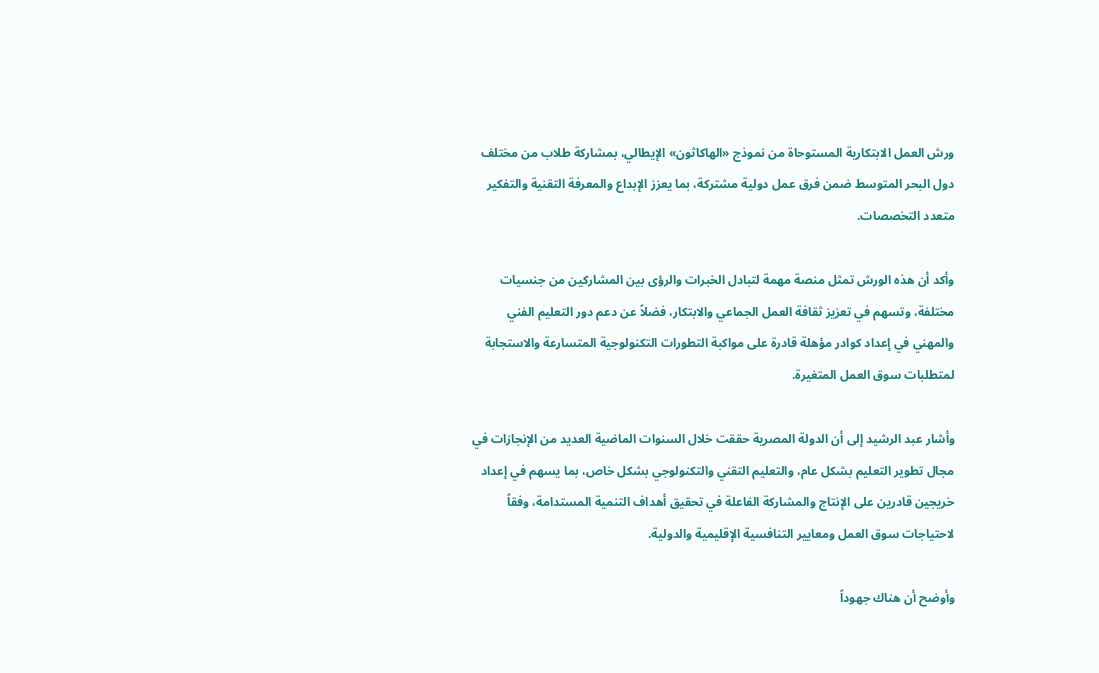ورش العمل الابتكارية المستوحاة من نموذج «الهاكاثون» الإيطالي، بمشاركة طلاب من مختلف دول البحر المتوسط ضمن فرق عمل دولية مشتركة، بما يعزز الإبداع والمعرفة التقنية والتفكير متعدد التخصصات.

وأكد أن هذه الورش تمثل منصة مهمة لتبادل الخبرات والرؤى بين المشاركين من جنسيات مختلفة، وتسهم في تعزيز ثقافة العمل الجماعي والابتكار، فضلاً عن دعم دور التعليم الفني والمهني في إعداد كوادر مؤهلة قادرة على مواكبة التطورات التكنولوجية المتسارعة والاستجابة لمتطلبات سوق العمل المتغيرة.

وأشار عبد الرشيد إلى أن الدولة المصرية حققت خلال السنوات الماضية العديد من الإنجازات في مجال تطوير التعليم بشكل عام، والتعليم التقني والتكنولوجي بشكل خاص، بما يسهم في إعداد خريجين قادرين على الإنتاج والمشاركة الفاعلة في تحقيق أهداف التنمية المستدامة، وفقاً لاحتياجات سوق العمل ومعايير التنافسية الإقليمية والدولية.

وأوضح أن هناك جهوداً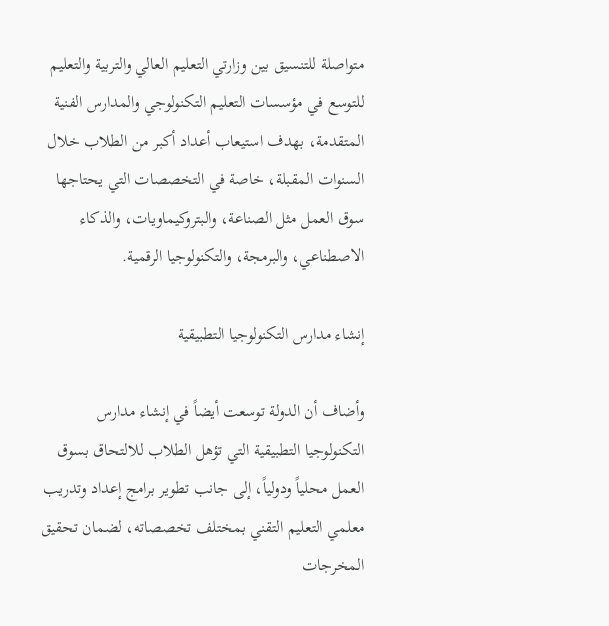متواصلة للتنسيق بين وزارتي التعليم العالي والتربية والتعليم للتوسع في مؤسسات التعليم التكنولوجي والمدارس الفنية المتقدمة، بهدف استيعاب أعداد أكبر من الطلاب خلال السنوات المقبلة، خاصة في التخصصات التي يحتاجها سوق العمل مثل الصناعة، والبتروكيماويات، والذكاء الاصطناعي، والبرمجة، والتكنولوجيا الرقمية.

إنشاء مدارس التكنولوجيا التطبيقية

وأضاف أن الدولة توسعت أيضاً في إنشاء مدارس التكنولوجيا التطبيقية التي تؤهل الطلاب للالتحاق بسوق العمل محلياً ودولياً، إلى جانب تطوير برامج إعداد وتدريب معلمي التعليم التقني بمختلف تخصصاته، لضمان تحقيق المخرجات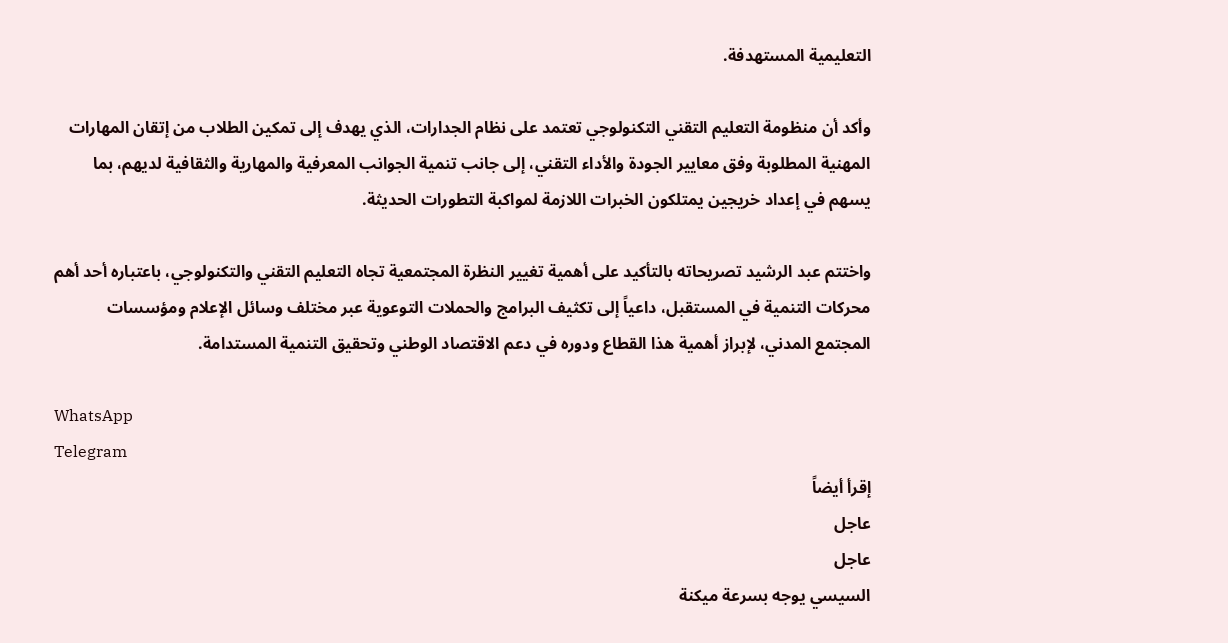التعليمية المستهدفة.

وأكد أن منظومة التعليم التقني التكنولوجي تعتمد على نظام الجدارات، الذي يهدف إلى تمكين الطلاب من إتقان المهارات المهنية المطلوبة وفق معايير الجودة والأداء التقني، إلى جانب تنمية الجوانب المعرفية والمهارية والثقافية لديهم، بما يسهم في إعداد خريجين يمتلكون الخبرات اللازمة لمواكبة التطورات الحديثة.

واختتم عبد الرشيد تصريحاته بالتأكيد على أهمية تغيير النظرة المجتمعية تجاه التعليم التقني والتكنولوجي، باعتباره أحد أهم محركات التنمية في المستقبل، داعياً إلى تكثيف البرامج والحملات التوعوية عبر مختلف وسائل الإعلام ومؤسسات المجتمع المدني، لإبراز أهمية هذا القطاع ودوره في دعم الاقتصاد الوطني وتحقيق التنمية المستدامة.

WhatsApp
Telegram
إقرأ أيضاً
عاجل
عاجل
السيسي يوجه بسرعة ميكنة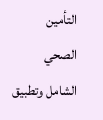التأمين الصحي الشامل وتطبيق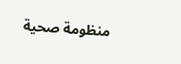منظومة صحية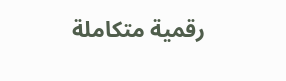رقمية متكاملة